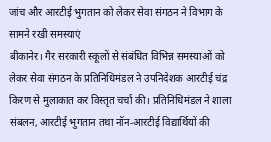जांच और आरटीई भुगतान को लेकर सेवा संगठन ने विभाग के सामने रखी समस्याएं
बीकानेर। गैर सरकारी स्कूलों से संबंधित विभिन्न समस्याओं को लेकर सेवा संगठन के प्रतिनिधिमंडल ने उपनिदेशक आरटीई चंद्र किरण से मुलाकात कर विस्तृत चर्चा की। प्रतिनिधिमंडल ने शाला संबलन, आरटीई भुगतान तथा नॉन-आरटीई विद्यार्थियों की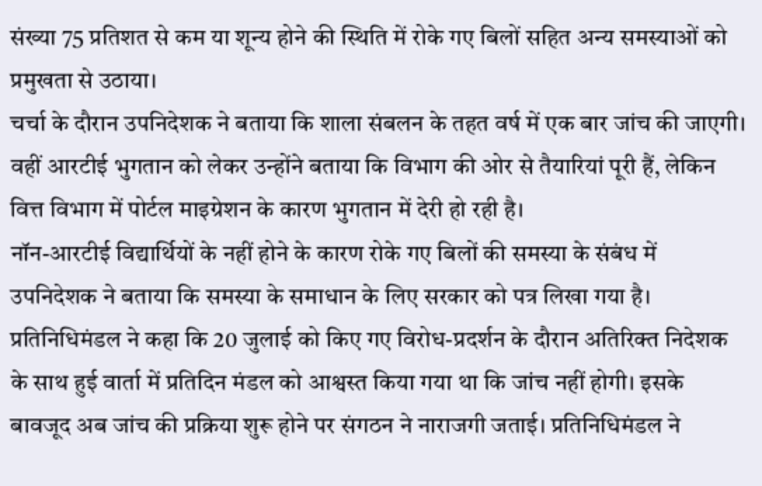संख्या 75 प्रतिशत से कम या शून्य होने की स्थिति में रोके गए बिलों सहित अन्य समस्याओं को प्रमुखता से उठाया।
चर्चा के दौरान उपनिदेशक ने बताया कि शाला संबलन के तहत वर्ष में एक बार जांच की जाएगी। वहीं आरटीई भुगतान को लेकर उन्होंने बताया कि विभाग की ओर से तैयारियां पूरी हैं, लेकिन वित्त विभाग में पोर्टल माइग्रेशन के कारण भुगतान में देरी हो रही है।
नॉन-आरटीई विद्यार्थियों के नहीं होने के कारण रोके गए बिलों की समस्या के संबंध में उपनिदेशक ने बताया कि समस्या के समाधान के लिए सरकार को पत्र लिखा गया है।
प्रतिनिधिमंडल ने कहा कि 20 जुलाई को किए गए विरोध-प्रदर्शन के दौरान अतिरिक्त निदेशक के साथ हुई वार्ता में प्रतिदिन मंडल को आश्वस्त किया गया था कि जांच नहीं होगी। इसके बावजूद अब जांच की प्रक्रिया शुरू होने पर संगठन ने नाराजगी जताई। प्रतिनिधिमंडल ने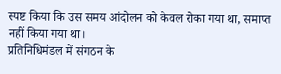स्पष्ट किया कि उस समय आंदोलन को केवल रोका गया था, समाप्त नहीं किया गया था।
प्रतिनिधिमंडल में संगठन के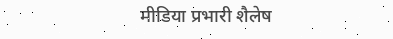मीडिया प्रभारी शैलेष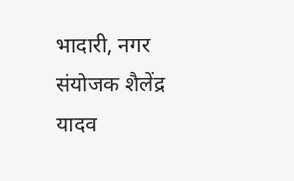भादारी, नगर संयोजक शैलेंद्र यादव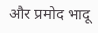और प्रमोद भादू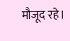मौजूद रहे।